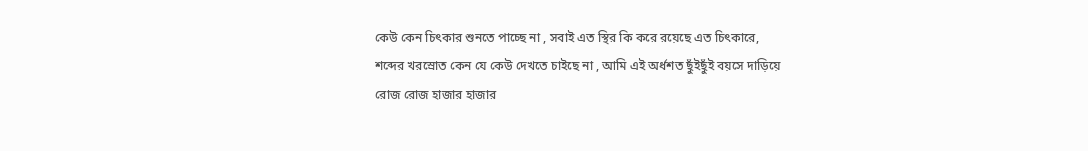কেউ কেন চিৎকার শুনতে পাচ্ছে না , সবাই এত স্থির কি করে রয়েছে এত চিৎকারে,
শব্দের খরস্রোত কেন যে কেউ দেখতে চাইছে না , আমি এই অর্ধশত ছুঁইছুঁই বয়সে দাড়িয়ে
রোজ রোজ হাজার হাজার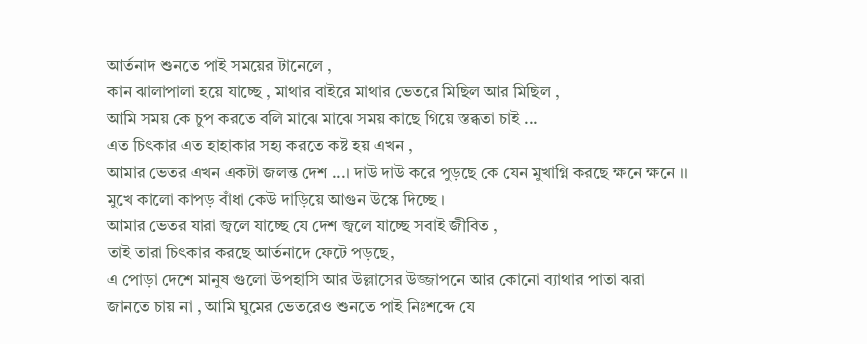আর্তনাদ শুনতে পাই সময়ের টানেলে ,
কান ঝালাপালা হয়ে যাচ্ছে , মাথার বাইরে মাথার ভেতরে মিছিল আর মিছিল ,
আমি সময় কে চুপ করতে বলি মাঝে মাঝে সময় কাছে গিয়ে স্তব্ধতা চাই ...
এত চিৎকার এত হাহাকার সহ্য করতে কষ্ট হয় এখন ,
আমার ভেতর এখন একটা জলন্ত দেশ ...। দাউ দাউ করে পুড়ছে কে যেন মুখাগ্নি করছে ক্ষনে ক্ষনে ।।
মুখে কালো কাপড় বাঁধা কেউ দাড়িয়ে আগুন উস্কে দিচ্ছে ।
আমার ভেতর যারা জ্বলে যাচ্ছে যে দেশ জ্বলে যাচ্ছে সবাই জীবিত ,
তাই তারা চিৎকার করছে আর্তনাদে ফেটে পড়ছে,
এ পোড়া দেশে মানুষ গুলো উপহাসি আর উল্লাসের উজ্জাপনে আর কোনো ব্যাথার পাতা ঝরা
জানতে চায় না , আমি ঘুমের ভেতরেও শুনতে পাই নিঃশব্দে যে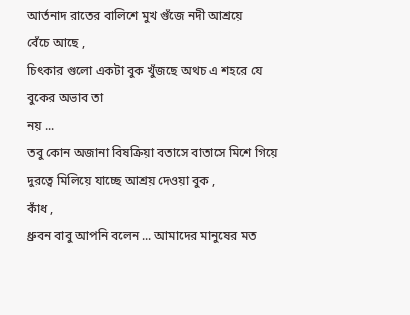আর্তনাদ রাতের বালিশে মুখ গুঁজে নদী আশ্রয়ে
বেঁচে আছে ,
চিৎকার গুলো একটা বুক খুঁজছে অথচ এ শহরে যে বুকের অভাব তা
নয় ...
তবু কোন অজানা বিষক্রিয়া বতাসে বাতাসে মিশে গিয়ে দুরত্বে মিলিয়ে যাচ্ছে আশ্রয় দেওয়া বুক ,
কাঁধ ,
ধ্রুবন বাবু আপনি বলেন ... আমাদের মানুষের মত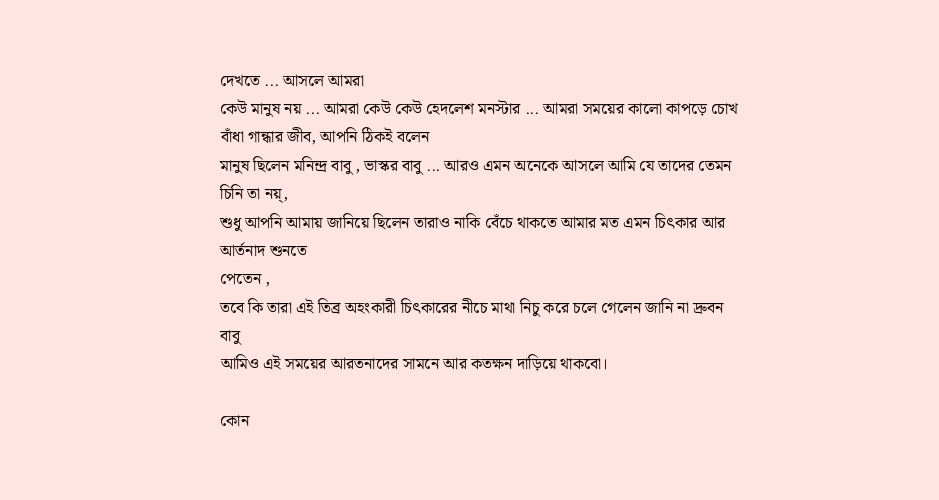দেখতে ... আসলে আমরা
কেউ মানুষ নয় ... আমরা কেউ কেউ হেদলেশ মনস্টার ... আমরা সময়ের কালো কাপড়ে চোখ বাঁধা গান্ধার জীব, আপনি ঠিকই বলেন
মানুষ ছিলেন মনিন্দ্র বাবু , ভাস্কর বাবু ... আরও এমন অনেকে আসলে আমি যে তাদের তেমন চিনি তা নয়্,
শুধু আপনি আমায় জানিয়ে ছিলেন তারাও নাকি বেঁচে থাকতে আমার মত এমন চিৎকার আর আর্তনাদ শুনতে
পেতেন ,
তবে কি তারা এই তিব্র অহংকারী চিৎকারের নীচে মাথা নিচু করে চলে গেলেন জানি না দ্রুবন বাবু
আমিও এই সময়ের আরতনাদের সামনে আর কতক্ষন দাড়িয়ে থাকবো।

কোন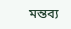মন্তব্য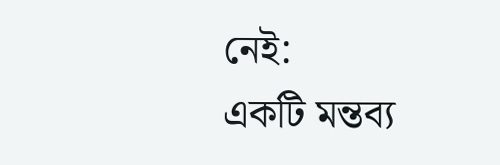নেই:
একটি মন্তব্য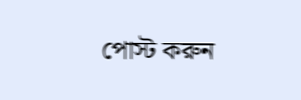পোস্ট করুন